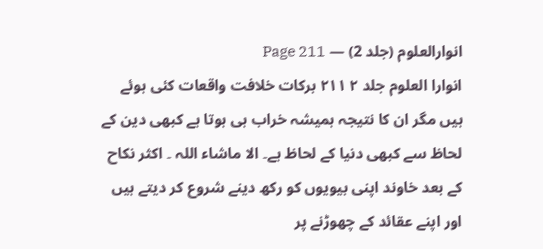انوارالعلوم (جلد 2) — Page 211
انوارا العلوم جلد ۲ ۲۱۱ برکات خلافت واقعات کئی ہوئے ہیں مگر ان کا نتیجہ ہمیشہ خراب ہی ہوتا ہے کبھی دین کے لحاظ سے کبھی دنیا کے لحاظ ہے۔ الا ماشاء اللہ ۔ اکثر نکاح کے بعد خاوند اپنی بیویوں کو رکھ دینے شروع کر دیتے ہیں اور اپنے عقائد کے چھوڑنے پر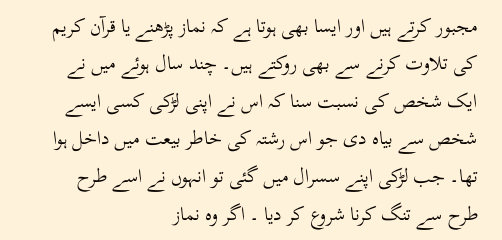مجبور کرتے ہیں اور ایسا بھی ہوتا ہے کہ نماز پڑھنے یا قرآن کریم کی تلاوت کرنے سے بھی روکتے ہیں۔ چند سال ہوئے میں نے ایک شخص کی نسبت سنا کہ اس نے اپنی لڑکی کسی ایسے شخص سے بیاہ دی جو اس رشتہ کی خاطر بیعت میں داخل ہوا تھا۔ جب لڑکی اپنے سسرال میں گئی تو انہوں نے اسے طرح طرح سے تنگ کرنا شروع کر دیا ۔ اگر وہ نماز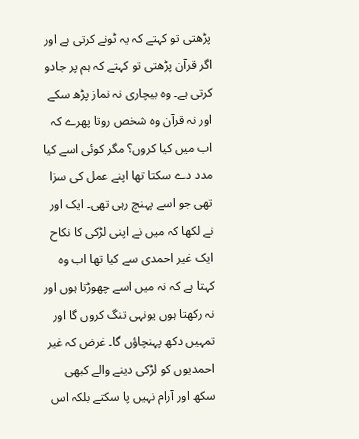پڑھتی تو کہتے کہ یہ ٹونے کرتی ہے اور اگر قرآن پڑھتی تو کہتے کہ ہم پر جادو کرتی ہے۔ وہ بیچاری نہ نماز پڑھ سکے اور نہ قرآن وہ شخص روتا پھرے کہ اب میں کیا کروں؟ مگر کوئی اسے کیا مدد دے سکتا تھا اپنے عمل کی سزا تھی جو اسے پہنچ رہی تھی۔ ایک اور نے لکھا کہ میں نے اپنی لڑکی کا نکاح ایک غیر احمدی سے کیا تھا اب وہ کہتا ہے کہ نہ میں اسے چھوڑتا ہوں اور نہ رکھتا ہوں یونہی تنگ کروں گا اور تمہیں دکھ پہنچاؤں گا۔ غرض کہ غیر احمدیوں کو لڑکی دینے والے کبھی سکھ اور آرام نہیں پا سکتے بلکہ اس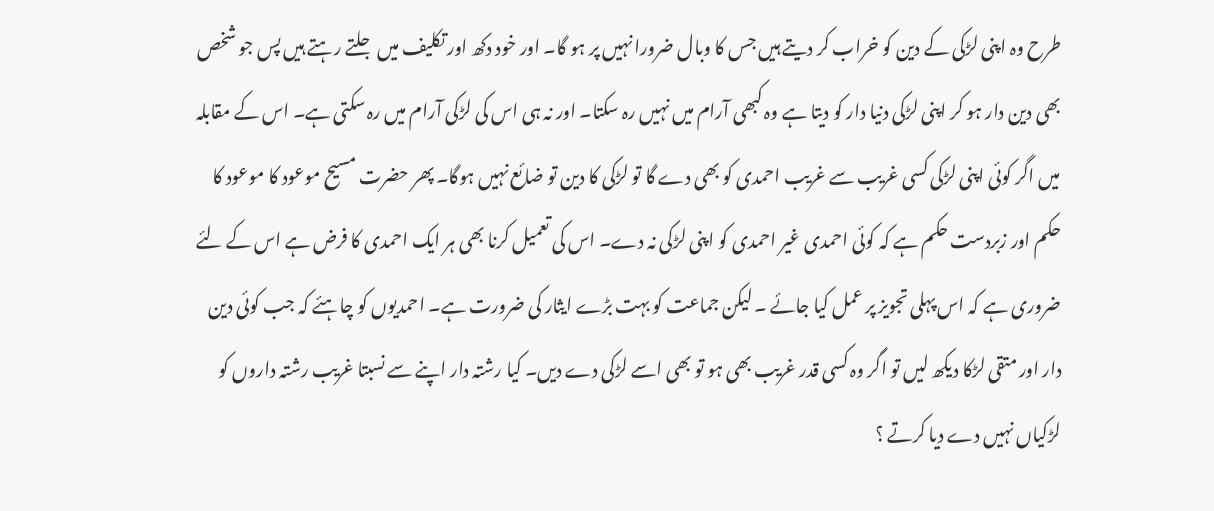طرح وہ اپنی لڑکی کے دین کو خراب کر دیتے ہیں جس کا وبال ضرورا نہیں پر ہو گا۔ اور خود دکھ اور تکلیف میں جلتے رہتے ہیں پس جو شخص بھی دین دار ہو کر اپنی لڑکی دنیا دار کو دیتا ہے وہ کبھی آرام میں نہیں رہ سکتا۔ اور نہ ہی اس کی لڑکی آرام میں رہ سکتی ہے۔ اس کے مقابلہ میں اگر کوئی اپنی لڑکی کسی غریب سے غریب احمدی کو بھی دے گا تو لڑکی کا دین تو ضائع نہیں ہوگا۔ پھر حضرت مسیح موعود کا موعود کا حکم اور زبردست حکم ہے کہ کوئی احمدی غیر احمدی کو اپنی لڑکی نہ دے۔ اس کی تعمیل کرنا بھی ہر ایک احمدی کا فرض ہے اس کے لئے ضروری ہے کہ اس پہلی تجویز پر عمل کیا جائے ۔ لیکن جماعت کو بہت بڑے ایثار کی ضرورت ہے۔ احمدیوں کو چاہئے کہ جب کوئی دین دار اور متقی لڑکا دیکھ لیں تو اگر وہ کسی قدر غریب بھی ہو تو بھی اسے لڑکی دے دیں۔ کیا رشتہ دار اپنے سے نسبتا غریب رشتہ داروں کو لڑکیاں نہیں دے دیا کرتے ؟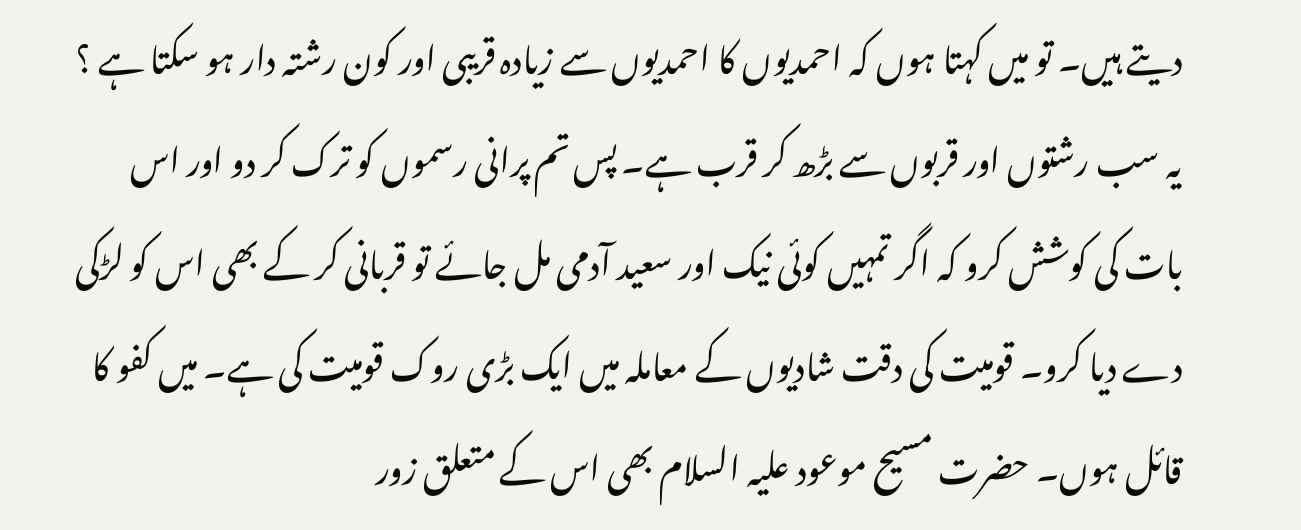دیتے ہیں۔ تو میں کہتا ہوں کہ احمدیوں کا احمدیوں سے زیادہ قریبی اور کون رشتہ دار ہو سکتا ہے ؟ یہ سب رشتوں اور قربوں سے بڑھ کر قرب ہے۔ پس تم پرانی رسموں کو ترک کر دو اور اس بات کی کوشش کرو کہ اگر تمہیں کوئی نیک اور سعید آدمی مل جائے تو قربانی کر کے بھی اس کو لڑکی دے دیا کرو۔ قومیت کی دقت شادیوں کے معاملہ میں ایک بڑی روک قومیت کی ہے۔ میں کفو کا قائل ہوں۔ حضرت مسیح موعود علیہ السلام بھی اس کے متعلق زور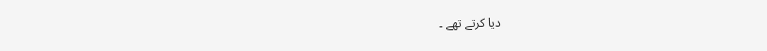دیا کرتے تھے ۔